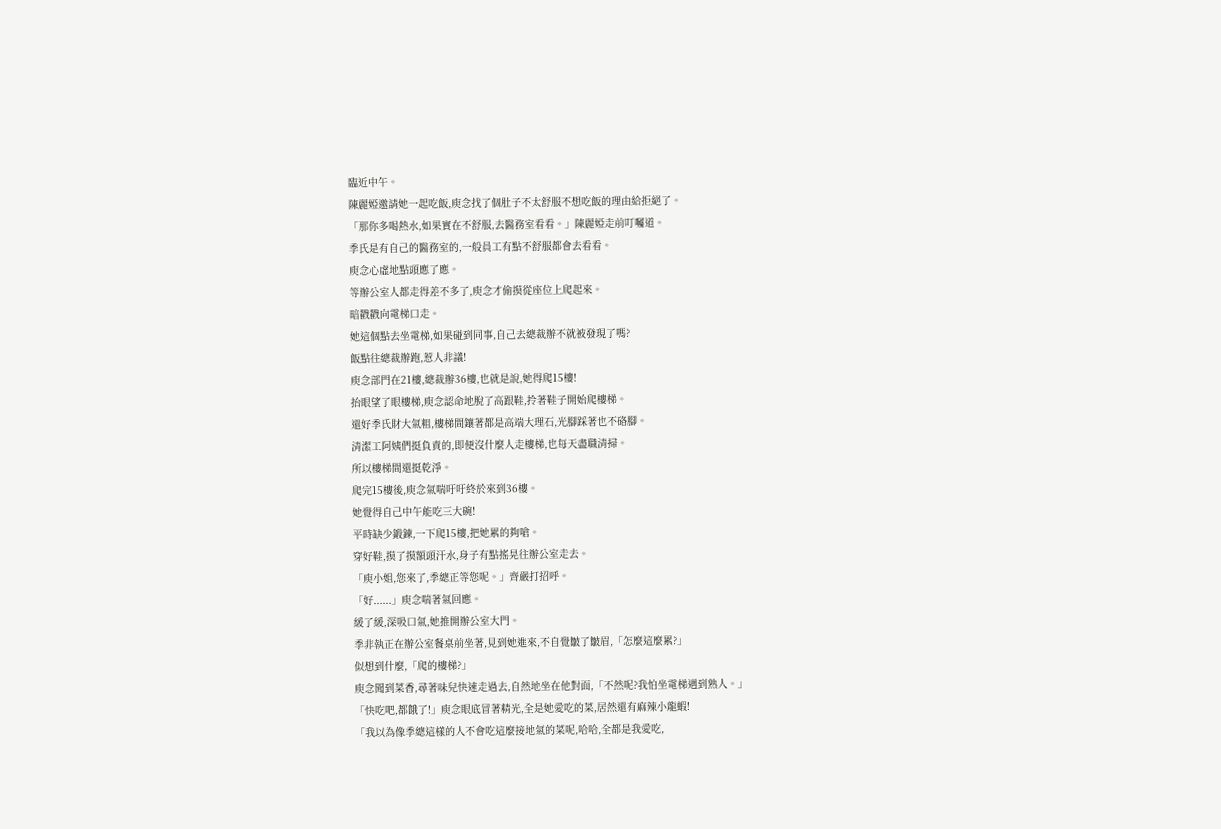臨近中午。
陳麗婭邀請她一起吃飯,庾念找了個肚子不太舒服不想吃飯的理由給拒絕了。
「那你多喝熱水,如果實在不舒服,去醫務室看看。」陳麗婭走前叮囑道。
季氏是有自己的醫務室的,一般員工有點不舒服都會去看看。
庾念心虛地點頭應了應。
等辦公室人都走得差不多了,庾念才偷摸從座位上爬起來。
暗戳戳向電梯口走。
她這個點去坐電梯,如果碰到同事,自己去總裁辦不就被發現了嗎?
飯點往總裁辦跑,惹人非議!
庾念部門在21樓,總裁辦36樓,也就是說,她得爬15樓!
抬眼望了眼樓梯,庾念認命地脫了高跟鞋,拎著鞋子開始爬樓梯。
還好季氏財大氣粗,樓梯間鑲著都是高端大理石,光腳踩著也不硌腳。
清潔工阿姨們挺負責的,即便沒什麼人走樓梯,也每天盡職清掃。
所以樓梯間還挺乾淨。
爬完15樓後,庾念氣喘吁吁終於來到36樓。
她覺得自己中午能吃三大碗!
平時缺少鍛鍊,一下爬15樓,把她累的夠嗆。
穿好鞋,摸了摸額頭汗水,身子有點搖晃往辦公室走去。
「庾小姐,您來了,季總正等您呢。」齊嚴打招呼。
「好......」庾念喘著氣回應。
緩了緩,深吸口氣,她推開辦公室大門。
季非執正在辦公室餐桌前坐著,見到她進來,不自覺皺了皺眉,「怎麼這麼累?」
似想到什麼,「爬的樓梯?」
庾念聞到菜香,尋著味兒快速走過去,自然地坐在他對面,「不然呢?我怕坐電梯遇到熟人。」
「快吃吧,都餓了!」庾念眼底冒著精光,全是她愛吃的菜,居然還有麻辣小龍蝦!
「我以為像季總這樣的人不會吃這麼接地氣的菜呢,哈哈,全都是我愛吃,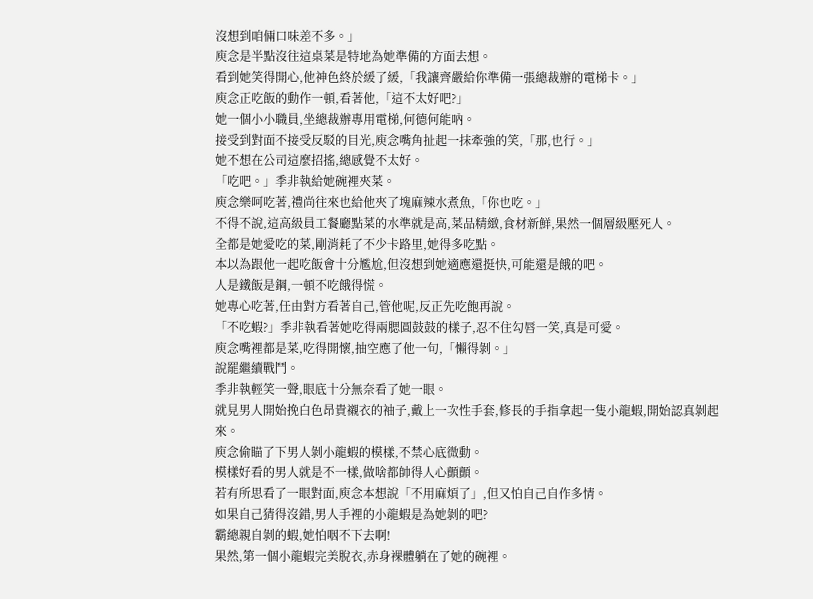沒想到咱倆口味差不多。」
庾念是半點沒往這桌菜是特地為她準備的方面去想。
看到她笑得開心,他神色終於緩了緩,「我讓齊嚴給你準備一張總裁辦的電梯卡。」
庾念正吃飯的動作一頓,看著他,「這不太好吧?」
她一個小小職員,坐總裁辦專用電梯,何德何能吶。
接受到對面不接受反駁的目光,庾念嘴角扯起一抹牽強的笑,「那,也行。」
她不想在公司這麼招搖,總感覺不太好。
「吃吧。」季非執給她碗裡夾菜。
庾念樂呵吃著,禮尚往來也給他夾了塊麻辣水煮魚,「你也吃。」
不得不說,這高級員工餐廳點菜的水準就是高,菜品精緻,食材新鮮,果然一個層級壓死人。
全都是她愛吃的菜,剛消耗了不少卡路里,她得多吃點。
本以為跟他一起吃飯會十分尷尬,但沒想到她適應還挺快,可能還是餓的吧。
人是鐵飯是鋼,一頓不吃餓得慌。
她專心吃著,任由對方看著自己,管他呢,反正先吃飽再說。
「不吃蝦?」季非執看著她吃得兩腮圓鼓鼓的樣子,忍不住勾唇一笑,真是可愛。
庾念嘴裡都是菜,吃得開懷,抽空應了他一句,「懶得剝。」
說罷繼續戰鬥。
季非執輕笑一聲,眼底十分無奈看了她一眼。
就見男人開始挽白色昂貴襯衣的袖子,戴上一次性手套,修長的手指拿起一隻小龍蝦,開始認真剝起來。
庾念偷瞄了下男人剝小龍蝦的模樣,不禁心底微動。
模樣好看的男人就是不一樣,做啥都帥得人心顫顫。
若有所思看了一眼對面,庾念本想說「不用麻煩了」,但又怕自己自作多情。
如果自己猜得沒錯,男人手裡的小龍蝦是為她剝的吧?
霸總親自剝的蝦,她怕咽不下去啊!
果然,第一個小龍蝦完美脫衣,赤身裸體躺在了她的碗裡。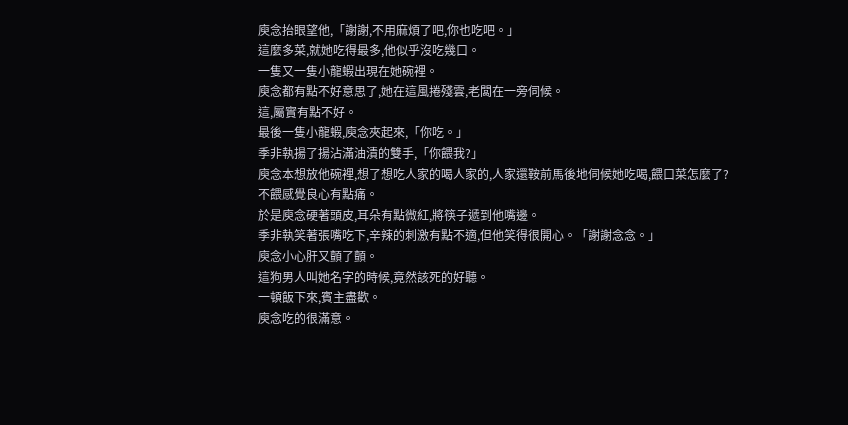庾念抬眼望他,「謝謝,不用麻煩了吧,你也吃吧。」
這麼多菜,就她吃得最多,他似乎沒吃幾口。
一隻又一隻小龍蝦出現在她碗裡。
庾念都有點不好意思了,她在這風捲殘雲,老闆在一旁伺候。
這,屬實有點不好。
最後一隻小龍蝦,庾念夾起來,「你吃。」
季非執揚了揚沾滿油漬的雙手,「你餵我?」
庾念本想放他碗裡,想了想吃人家的喝人家的,人家還鞍前馬後地伺候她吃喝,餵口菜怎麼了?
不餵感覺良心有點痛。
於是庾念硬著頭皮,耳朵有點微紅,將筷子遞到他嘴邊。
季非執笑著張嘴吃下,辛辣的刺激有點不適,但他笑得很開心。「謝謝念念。」
庾念小心肝又顫了顫。
這狗男人叫她名字的時候,竟然該死的好聽。
一頓飯下來,賓主盡歡。
庾念吃的很滿意。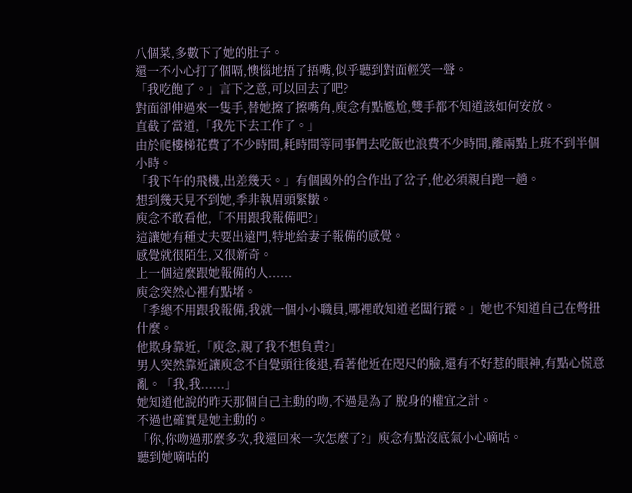八個菜,多數下了她的肚子。
還一不小心打了個嗝,懊惱地捂了捂嘴,似乎聽到對面輕笑一聲。
「我吃飽了。」言下之意,可以回去了吧?
對面卻伸過來一隻手,替她擦了擦嘴角,庾念有點尷尬,雙手都不知道該如何安放。
直截了當道,「我先下去工作了。」
由於爬樓梯花費了不少時間,耗時間等同事們去吃飯也浪費不少時間,離兩點上班不到半個小時。
「我下午的飛機,出差幾天。」有個國外的合作出了岔子,他必須親自跑一趟。
想到幾天見不到她,季非執眉頭緊皺。
庾念不敢看他,「不用跟我報備吧?」
這讓她有種丈夫要出遠門,特地給妻子報備的感覺。
感覺就很陌生,又很新奇。
上一個這麼跟她報備的人......
庾念突然心裡有點堵。
「季總不用跟我報備,我就一個小小職員,哪裡敢知道老闆行蹤。」她也不知道自己在彆扭什麼。
他欺身靠近,「庾念,親了我不想負責?」
男人突然靠近讓庾念不自覺頭往後退,看著他近在咫尺的臉,還有不好惹的眼神,有點心慌意亂。「我,我......」
她知道他說的昨天那個自己主動的吻,不過是為了 脫身的權宜之計。
不過也確實是她主動的。
「你,你吻過那麼多次,我還回來一次怎麼了?」庾念有點沒底氣小心嘀咕。
聽到她嘀咕的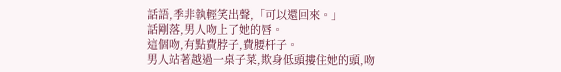話語,季非執輕笑出聲,「可以還回來。」
話剛落,男人吻上了她的唇。
這個吻,有點費脖子,費腰杆子。
男人站著越過一桌子菜,欺身低頭摟住她的頭,吻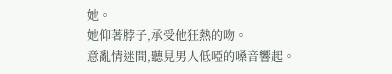她。
她仰著脖子,承受他狂熱的吻。
意亂情迷間,聽見男人低啞的嗓音響起。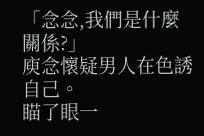「念念,我們是什麼關係?」
庾念懷疑男人在色誘自己。
瞄了眼一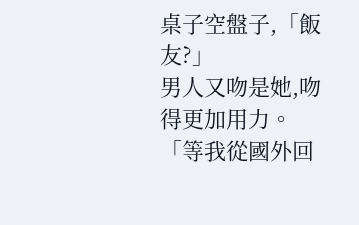桌子空盤子,「飯友?」
男人又吻是她,吻得更加用力。
「等我從國外回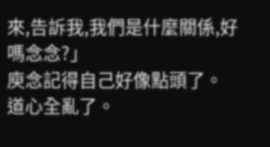來,告訴我,我們是什麼關係,好嗎念念?」
庾念記得自己好像點頭了。
道心全亂了。